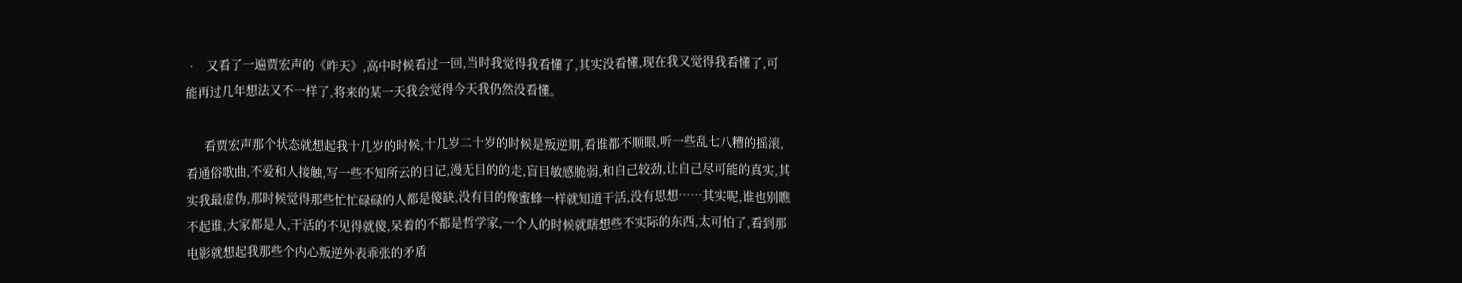•   又看了一遍贾宏声的《昨天》,高中时候看过一回,当时我觉得我看懂了,其实没看懂,现在我又觉得我看懂了,可能再过几年想法又不一样了,将来的某一天我会觉得今天我仍然没看懂。

      看贾宏声那个状态就想起我十几岁的时候,十几岁二十岁的时候是叛逆期,看谁都不顺眼,听一些乱七八糟的摇滚,看通俗歌曲,不爱和人接触,写一些不知所云的日记,漫无目的的走,盲目敏感脆弱,和自己较劲,让自己尽可能的真实,其实我最虚伪,那时候觉得那些忙忙碌碌的人都是傻缺,没有目的像蜜蜂一样就知道干活,没有思想……其实呢,谁也别瞧不起谁,大家都是人,干活的不见得就傻,呆着的不都是哲学家,一个人的时候就瞎想些不实际的东西,太可怕了,看到那电影就想起我那些个内心叛逆外表乖张的矛盾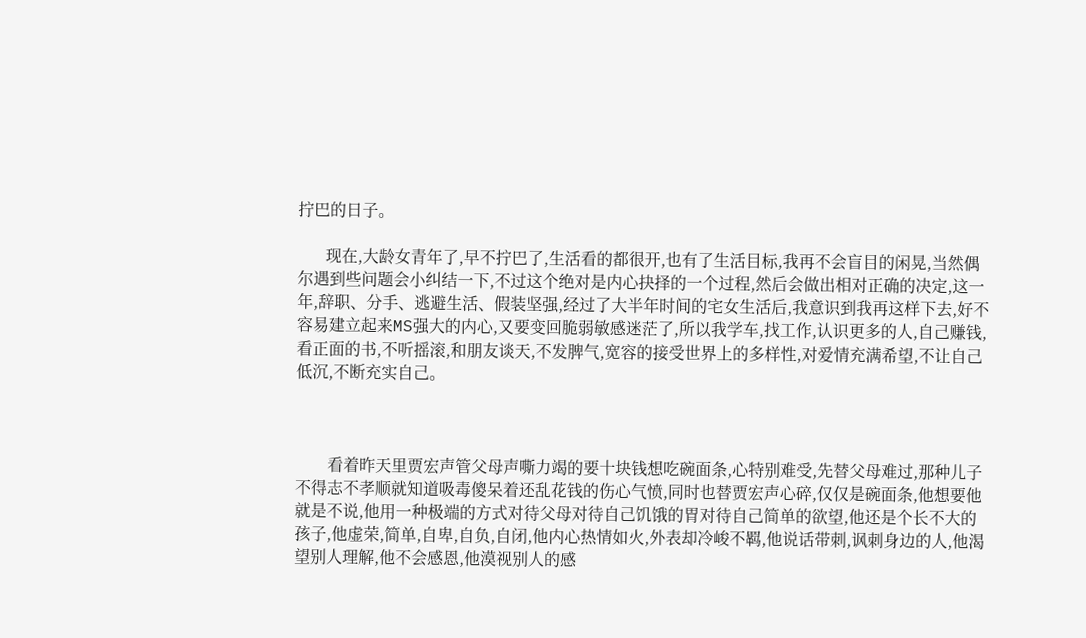拧巴的日子。

       现在,大龄女青年了,早不拧巴了,生活看的都很开,也有了生活目标,我再不会盲目的闲晃,当然偶尔遇到些问题会小纠结一下,不过这个绝对是内心抉择的一个过程,然后会做出相对正确的决定,这一年,辞职、分手、逃避生活、假装坚强,经过了大半年时间的宅女生活后,我意识到我再这样下去,好不容易建立起来MS强大的内心,又要变回脆弱敏感迷茫了,所以我学车,找工作,认识更多的人,自己赚钱,看正面的书,不听摇滚,和朋友谈天,不发脾气,宽容的接受世界上的多样性,对爱情充满希望,不让自己低沉,不断充实自己。



        看着昨天里贾宏声管父母声嘶力竭的要十块钱想吃碗面条,心特别难受,先替父母难过,那种儿子不得志不孝顺就知道吸毒傻呆着还乱花钱的伤心气愤,同时也替贾宏声心碎,仅仅是碗面条,他想要他就是不说,他用一种极端的方式对待父母对待自己饥饿的胃对待自己简单的欲望,他还是个长不大的孩子,他虚荣,简单,自卑,自负,自闭,他内心热情如火,外表却冷峻不羁,他说话带刺,讽刺身边的人,他渴望别人理解,他不会感恩,他漠视别人的感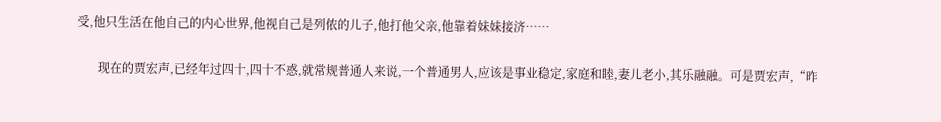受,他只生活在他自己的内心世界,他视自己是列侬的儿子,他打他父亲,他靠着妹妹接济……

       现在的贾宏声,已经年过四十,四十不惑,就常规普通人来说,一个普通男人,应该是事业稳定,家庭和睦,妻儿老小,其乐融融。可是贾宏声,“昨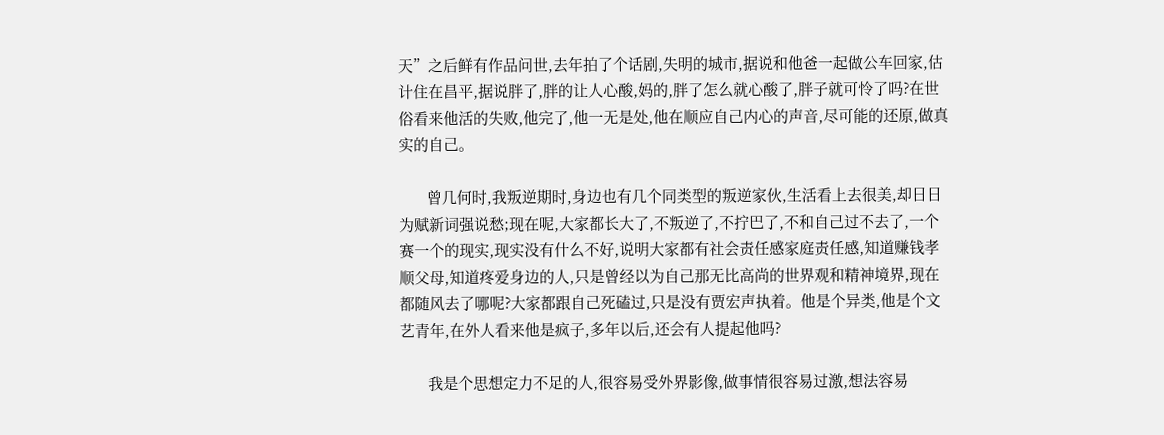天”之后鲜有作品问世,去年拍了个话剧,失明的城市,据说和他爸一起做公车回家,估计住在昌平,据说胖了,胖的让人心酸,妈的,胖了怎么就心酸了,胖子就可怜了吗?在世俗看来他活的失败,他完了,他一无是处,他在顺应自己内心的声音,尽可能的还原,做真实的自己。

       曾几何时,我叛逆期时,身边也有几个同类型的叛逆家伙,生活看上去很美,却日日为赋新词强说愁;现在呢,大家都长大了,不叛逆了,不拧巴了,不和自己过不去了,一个赛一个的现实,现实没有什么不好,说明大家都有社会责任感家庭责任感,知道赚钱孝顺父母,知道疼爱身边的人,只是曾经以为自己那无比高尚的世界观和精神境界,现在都随风去了哪呢?大家都跟自己死磕过,只是没有贾宏声执着。他是个异类,他是个文艺青年,在外人看来他是疯子,多年以后,还会有人提起他吗?

       我是个思想定力不足的人,很容易受外界影像,做事情很容易过激,想法容易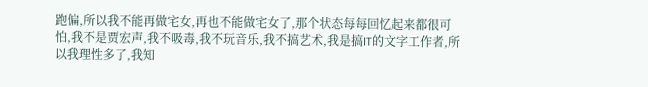跑偏,所以我不能再做宅女,再也不能做宅女了,那个状态每每回忆起来都很可怕,我不是贾宏声,我不吸毒,我不玩音乐,我不搞艺术,我是搞IT的文字工作者,所以我理性多了,我知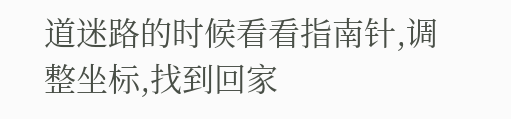道迷路的时候看看指南针,调整坐标,找到回家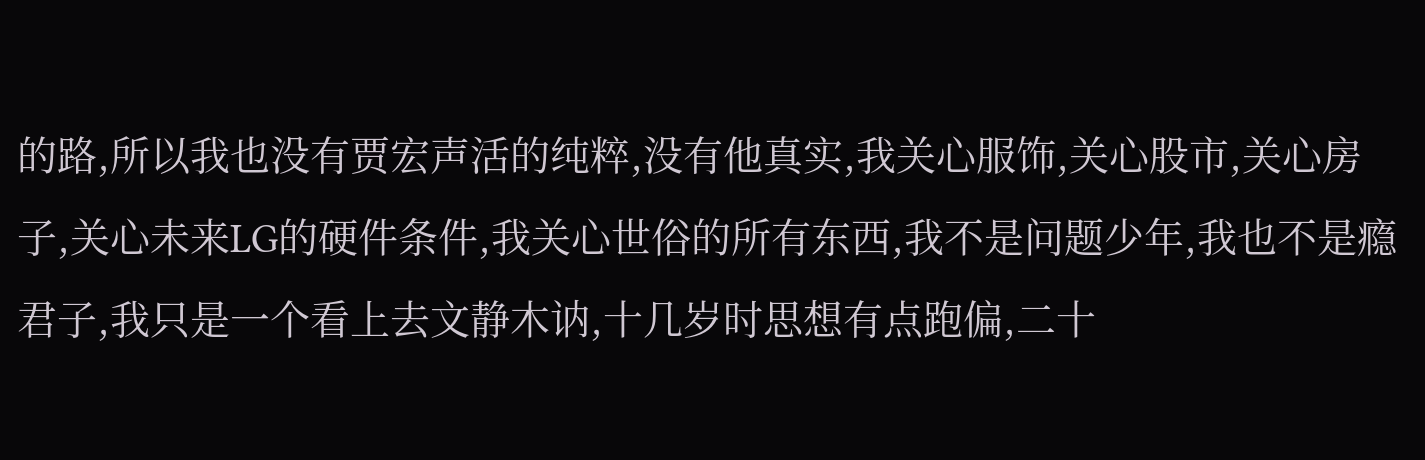的路,所以我也没有贾宏声活的纯粹,没有他真实,我关心服饰,关心股市,关心房子,关心未来LG的硬件条件,我关心世俗的所有东西,我不是问题少年,我也不是瘾君子,我只是一个看上去文静木讷,十几岁时思想有点跑偏,二十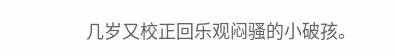几岁又校正回乐观闷骚的小破孩。